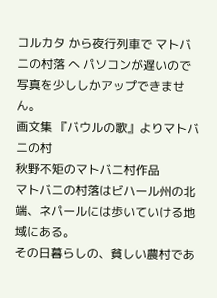コルカタ から夜行列車で マトバニの村落 へ パソコンが遅いので写真を少ししかアップできません。
画文集 『バウルの歌』よりマトバニの村
秋野不矩のマトバニ村作品
マトバニの村落はビハール州の北端、ネパールには歩いていける地域にある。
その日暮らしの、貧しい農村であ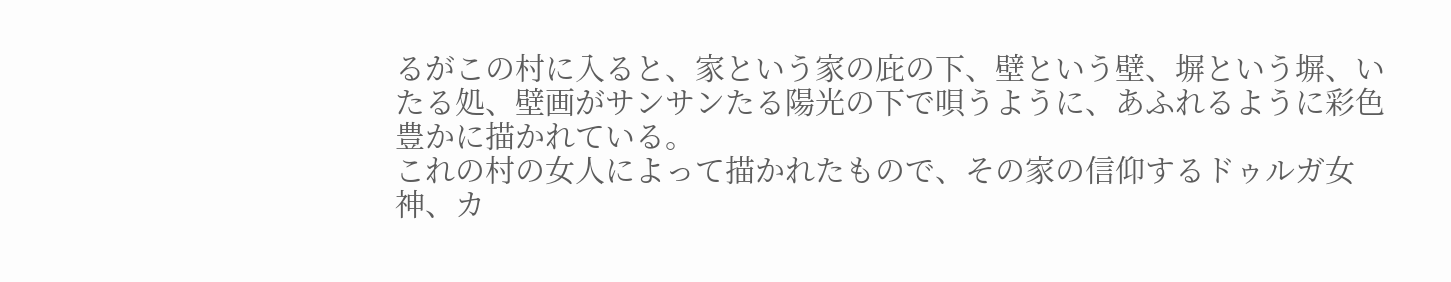るがこの村に入ると、家という家の庇の下、壁という壁、塀という塀、いたる処、壁画がサンサンたる陽光の下で唄うように、あふれるように彩色豊かに描かれている。
これの村の女人によって描かれたもので、その家の信仰するドゥルガ女神、カ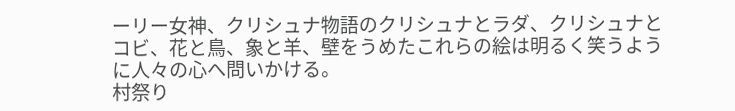ーリー女神、クリシュナ物語のクリシュナとラダ、クリシュナとコビ、花と鳥、象と羊、壁をうめたこれらの絵は明るく笑うように人々の心へ問いかける。
村祭り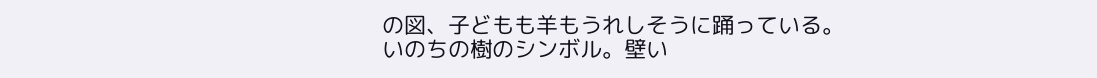の図、子どもも羊もうれしそうに踊っている。
いのちの樹のシンボル。壁い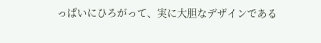っぱいにひろがって、実に大胆なデザインである